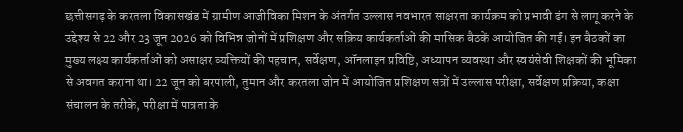छत्तीसगढ़ के करतला विकासखंड में ग्रामीण आजीविका मिशन के अंतर्गत उल्लास नवभारत साक्षरता कार्यक्रम को प्रभावी ढंग से लागू करने के उद्देश्य से 22 और 23 जून 2026 को विभिन्न जोनों में प्रशिक्षण और सक्रिय कार्यकर्ताओं की मासिक बैठकें आयोजित की गईं। इन बैठकों का मुख्य लक्ष्य कार्यकर्ताओं को असाक्षर व्यक्तियों की पहचान, सर्वेक्षण, ऑनलाइन प्रविष्टि, अध्यापन व्यवस्था और स्वयंसेवी शिक्षकों की भूमिका से अवगत कराना था। 22 जून को बरपाली, तुमान और करतला जोन में आयोजित प्रशिक्षण सत्रों में उल्लास परीक्षा, सर्वेक्षण प्रक्रिया, कक्षा संचालन के तरीके, परीक्षा में पात्रता के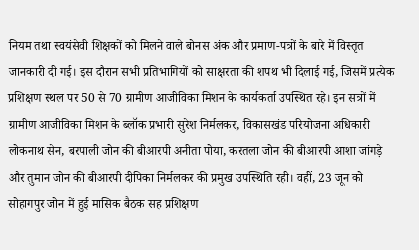नियम तथा स्वयंसेवी शिक्षकों को मिलने वाले बोनस अंक और प्रमाण-पत्रों के बारे में विस्तृत जानकारी दी गई। इस दौरान सभी प्रतिभागियों को साक्षरता की शपथ भी दिलाई गई, जिसमें प्रत्येक प्रशिक्षण स्थल पर 50 से 70 ग्रामीण आजीविका मिशन के कार्यकर्ता उपस्थित रहे। इन सत्रों में ग्रामीण आजीविका मिशन के ब्लॉक प्रभारी सुरेश निर्मलकर, विकासखंड परियोजना अधिकारी लोकनाथ सेन, बरपाली जोन की बीआरपी अनीता पोया, करतला जोन की बीआरपी आशा जांगड़े और तुमान जोन की बीआरपी दीपिका निर्मलकर की प्रमुख उपस्थिति रही। वहीं, 23 जून को सोहागपुर जोन में हुई मासिक बैठक सह प्रशिक्षण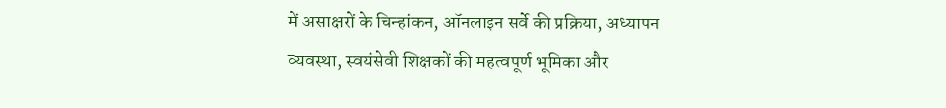में असाक्षरों के चिन्हांकन, ऑनलाइन सर्वे की प्रक्रिया, अध्यापन व्यवस्था, स्वयंसेवी शिक्षकों की महत्वपूर्ण भूमिका और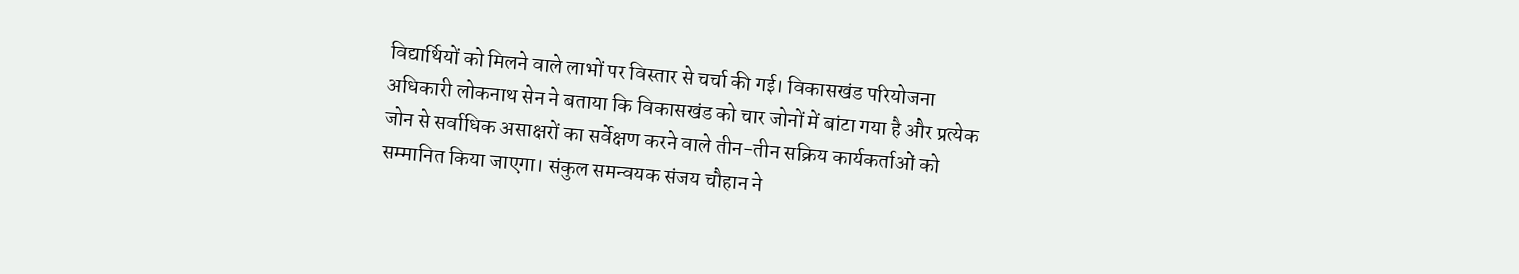विद्यार्थियों को मिलने वाले लाभों पर विस्तार से चर्चा की गई। विकासखंड परियोजना अधिकारी लोकनाथ सेन ने बताया कि विकासखंड को चार जोनों में बांटा गया है और प्रत्येक जोन से सर्वाधिक असाक्षरों का सर्वेक्षण करने वाले तीन-तीन सक्रिय कार्यकर्ताओं को सम्मानित किया जाएगा। संकुल समन्वयक संजय चौहान ने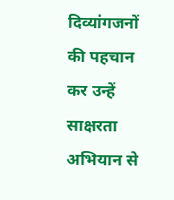दिव्यांगजनों की पहचान कर उन्हें साक्षरता अभियान से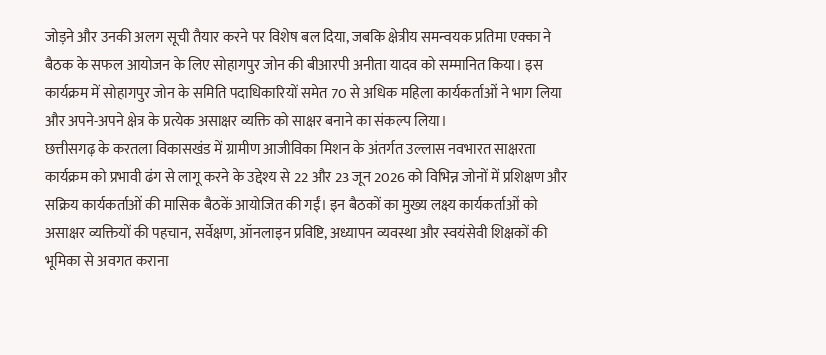जोड़ने और उनकी अलग सूची तैयार करने पर विशेष बल दिया, जबकि क्षेत्रीय समन्वयक प्रतिमा एक्का ने बैठक के सफल आयोजन के लिए सोहागपुर जोन की बीआरपी अनीता यादव को सम्मानित किया। इस कार्यक्रम में सोहागपुर जोन के समिति पदाधिकारियों समेत 70 से अधिक महिला कार्यकर्ताओं ने भाग लिया और अपने-अपने क्षेत्र के प्रत्येक असाक्षर व्यक्ति को साक्षर बनाने का संकल्प लिया।
छत्तीसगढ़ के करतला विकासखंड में ग्रामीण आजीविका मिशन के अंतर्गत उल्लास नवभारत साक्षरता कार्यक्रम को प्रभावी ढंग से लागू करने के उद्देश्य से 22 और 23 जून 2026 को विभिन्न जोनों में प्रशिक्षण और सक्रिय कार्यकर्ताओं की मासिक बैठकें आयोजित की गईं। इन बैठकों का मुख्य लक्ष्य कार्यकर्ताओं को असाक्षर व्यक्तियों की पहचान, सर्वेक्षण, ऑनलाइन प्रविष्टि, अध्यापन व्यवस्था और स्वयंसेवी शिक्षकों की भूमिका से अवगत कराना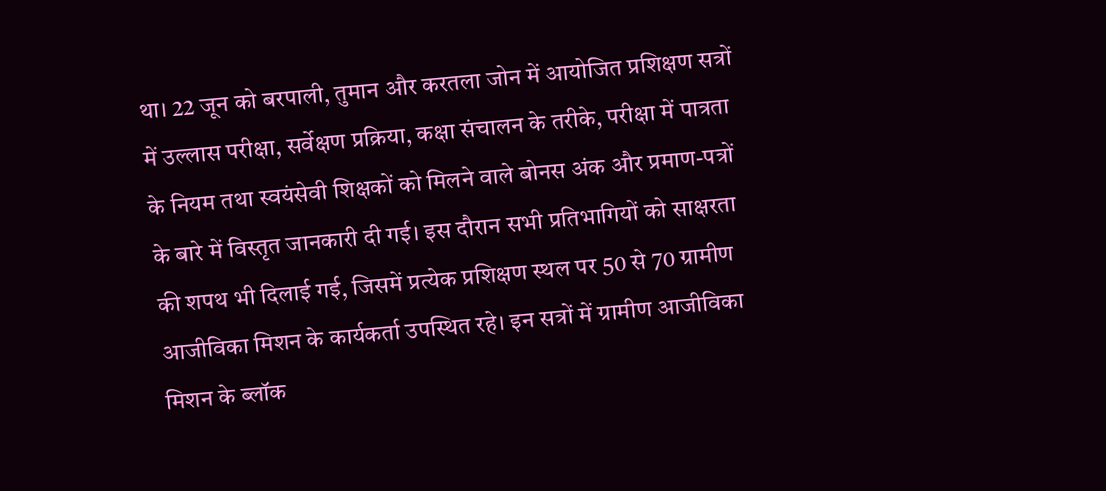था। 22 जून को बरपाली, तुमान और करतला जोन में आयोजित प्रशिक्षण सत्रों में उल्लास परीक्षा, सर्वेक्षण प्रक्रिया, कक्षा संचालन के तरीके, परीक्षा में पात्रता के नियम तथा स्वयंसेवी शिक्षकों को मिलने वाले बोनस अंक और प्रमाण-पत्रों के बारे में विस्तृत जानकारी दी गई। इस दौरान सभी प्रतिभागियों को साक्षरता की शपथ भी दिलाई गई, जिसमें प्रत्येक प्रशिक्षण स्थल पर 50 से 70 ग्रामीण आजीविका मिशन के कार्यकर्ता उपस्थित रहे। इन सत्रों में ग्रामीण आजीविका मिशन के ब्लॉक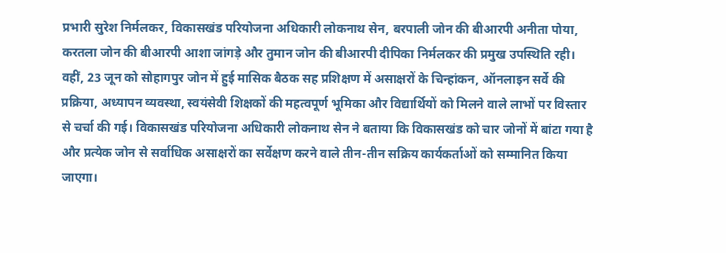प्रभारी सुरेश निर्मलकर, विकासखंड परियोजना अधिकारी लोकनाथ सेन, बरपाली जोन की बीआरपी अनीता पोया, करतला जोन की बीआरपी आशा जांगड़े और तुमान जोन की बीआरपी दीपिका निर्मलकर की प्रमुख उपस्थिति रही। वहीं, 23 जून को सोहागपुर जोन में हुई मासिक बैठक सह प्रशिक्षण में असाक्षरों के चिन्हांकन, ऑनलाइन सर्वे की प्रक्रिया, अध्यापन व्यवस्था, स्वयंसेवी शिक्षकों की महत्वपूर्ण भूमिका और विद्यार्थियों को मिलने वाले लाभों पर विस्तार से चर्चा की गई। विकासखंड परियोजना अधिकारी लोकनाथ सेन ने बताया कि विकासखंड को चार जोनों में बांटा गया है और प्रत्येक जोन से सर्वाधिक असाक्षरों का सर्वेक्षण करने वाले तीन-तीन सक्रिय कार्यकर्ताओं को सम्मानित किया जाएगा।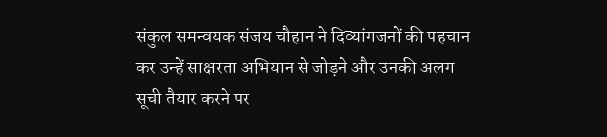संकुल समन्वयक संजय चौहान ने दिव्यांगजनों की पहचान कर उन्हें साक्षरता अभियान से जोड़ने और उनकी अलग सूची तैयार करने पर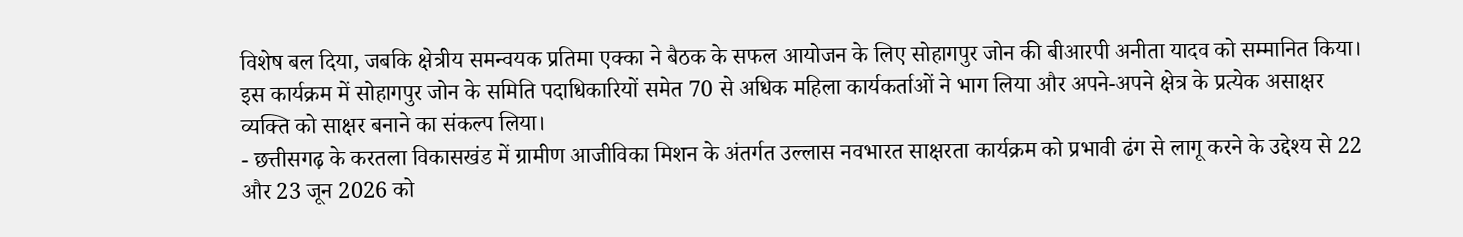विशेष बल दिया, जबकि क्षेत्रीय समन्वयक प्रतिमा एक्का ने बैठक के सफल आयोजन के लिए सोहागपुर जोन की बीआरपी अनीता यादव को सम्मानित किया। इस कार्यक्रम में सोहागपुर जोन के समिति पदाधिकारियों समेत 70 से अधिक महिला कार्यकर्ताओं ने भाग लिया और अपने-अपने क्षेत्र के प्रत्येक असाक्षर व्यक्ति को साक्षर बनाने का संकल्प लिया।
- छत्तीसगढ़ के करतला विकासखंड में ग्रामीण आजीविका मिशन के अंतर्गत उल्लास नवभारत साक्षरता कार्यक्रम को प्रभावी ढंग से लागू करने के उद्देश्य से 22 और 23 जून 2026 को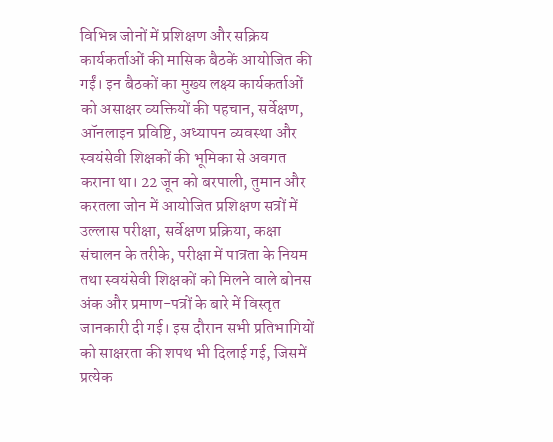विभिन्न जोनों में प्रशिक्षण और सक्रिय कार्यकर्ताओं की मासिक बैठकें आयोजित की गईं। इन बैठकों का मुख्य लक्ष्य कार्यकर्ताओं को असाक्षर व्यक्तियों की पहचान, सर्वेक्षण, ऑनलाइन प्रविष्टि, अध्यापन व्यवस्था और स्वयंसेवी शिक्षकों की भूमिका से अवगत कराना था। 22 जून को बरपाली, तुमान और करतला जोन में आयोजित प्रशिक्षण सत्रों में उल्लास परीक्षा, सर्वेक्षण प्रक्रिया, कक्षा संचालन के तरीके, परीक्षा में पात्रता के नियम तथा स्वयंसेवी शिक्षकों को मिलने वाले बोनस अंक और प्रमाण-पत्रों के बारे में विस्तृत जानकारी दी गई। इस दौरान सभी प्रतिभागियों को साक्षरता की शपथ भी दिलाई गई, जिसमें प्रत्येक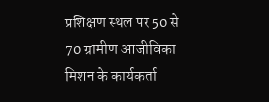प्रशिक्षण स्थल पर 50 से 70 ग्रामीण आजीविका मिशन के कार्यकर्ता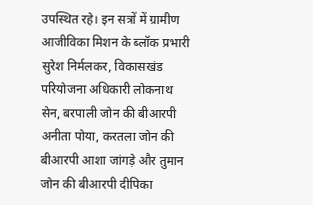उपस्थित रहे। इन सत्रों में ग्रामीण आजीविका मिशन के ब्लॉक प्रभारी सुरेश निर्मलकर, विकासखंड परियोजना अधिकारी लोकनाथ सेन, बरपाली जोन की बीआरपी अनीता पोया, करतला जोन की बीआरपी आशा जांगड़े और तुमान जोन की बीआरपी दीपिका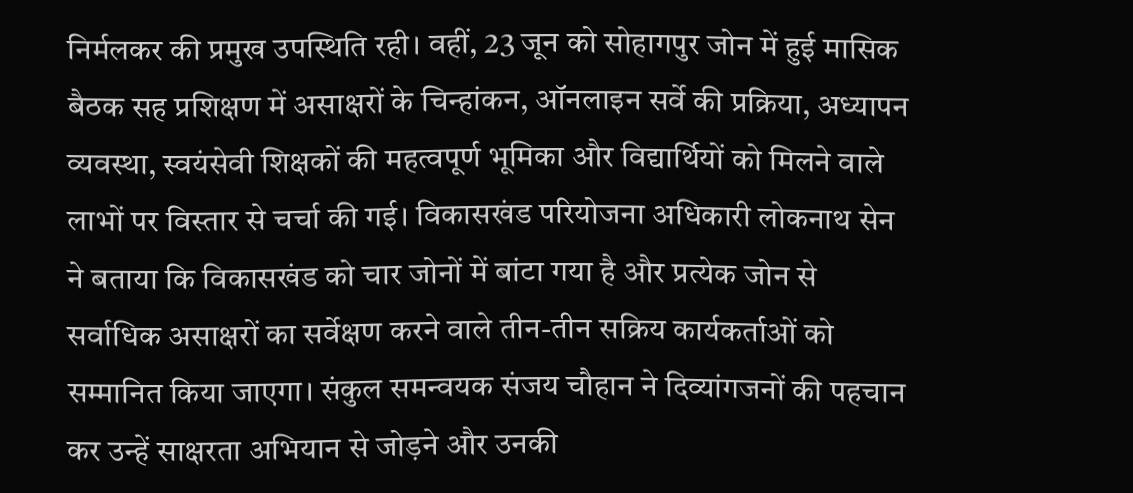निर्मलकर की प्रमुख उपस्थिति रही। वहीं, 23 जून को सोहागपुर जोन में हुई मासिक बैठक सह प्रशिक्षण में असाक्षरों के चिन्हांकन, ऑनलाइन सर्वे की प्रक्रिया, अध्यापन व्यवस्था, स्वयंसेवी शिक्षकों की महत्वपूर्ण भूमिका और विद्यार्थियों को मिलने वाले लाभों पर विस्तार से चर्चा की गई। विकासखंड परियोजना अधिकारी लोकनाथ सेन ने बताया कि विकासखंड को चार जोनों में बांटा गया है और प्रत्येक जोन से सर्वाधिक असाक्षरों का सर्वेक्षण करने वाले तीन-तीन सक्रिय कार्यकर्ताओं को सम्मानित किया जाएगा। संकुल समन्वयक संजय चौहान ने दिव्यांगजनों की पहचान कर उन्हें साक्षरता अभियान से जोड़ने और उनकी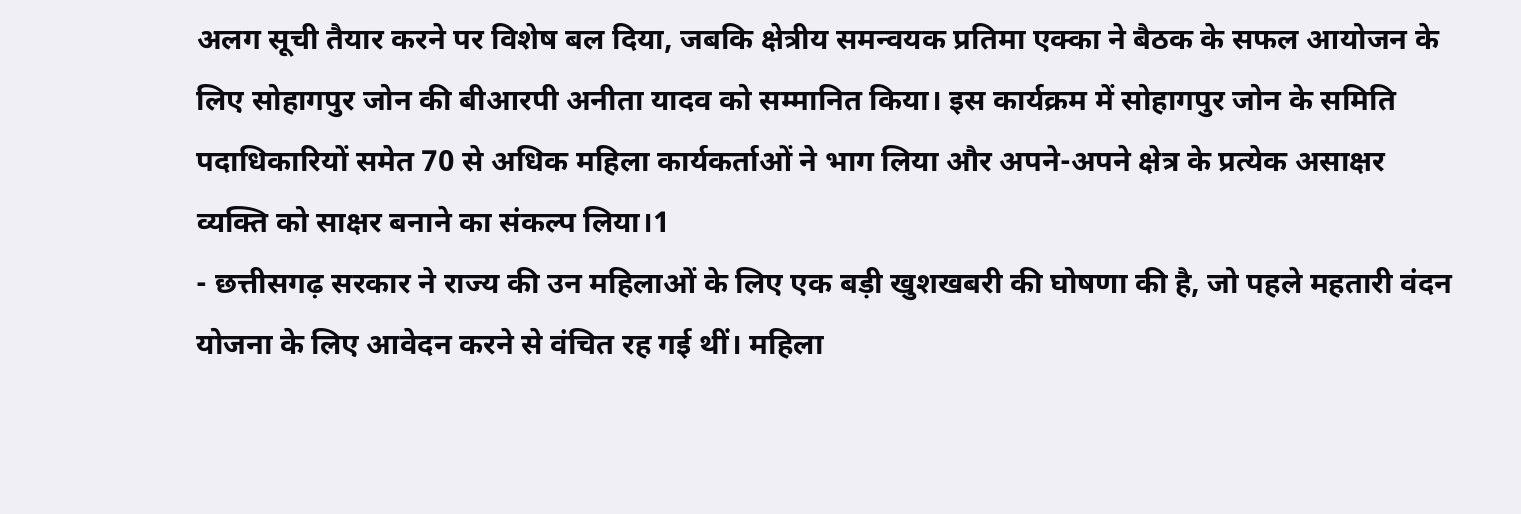अलग सूची तैयार करने पर विशेष बल दिया, जबकि क्षेत्रीय समन्वयक प्रतिमा एक्का ने बैठक के सफल आयोजन के लिए सोहागपुर जोन की बीआरपी अनीता यादव को सम्मानित किया। इस कार्यक्रम में सोहागपुर जोन के समिति पदाधिकारियों समेत 70 से अधिक महिला कार्यकर्ताओं ने भाग लिया और अपने-अपने क्षेत्र के प्रत्येक असाक्षर व्यक्ति को साक्षर बनाने का संकल्प लिया।1
- छत्तीसगढ़ सरकार ने राज्य की उन महिलाओं के लिए एक बड़ी खुशखबरी की घोषणा की है, जो पहले महतारी वंदन योजना के लिए आवेदन करने से वंचित रह गई थीं। महिला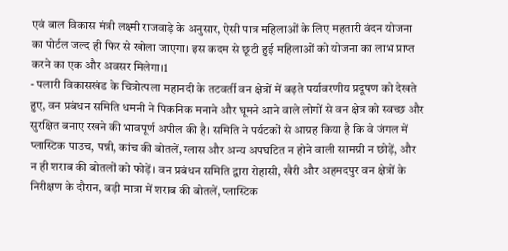एवं बाल विकास मंत्री लक्ष्मी राजवाड़े के अनुसार, ऐसी पात्र महिलाओं के लिए महतारी वंदन योजना का पोर्टल जल्द ही फिर से खोला जाएगा। इस कदम से छूटी हुई महिलाओं को योजना का लाभ प्राप्त करने का एक और अवसर मिलेगा।1
- पलारी विकासखंड के चित्रोत्पला महानदी के तटवर्ती वन क्षेत्रों में बढ़ते पर्यावरणीय प्रदूषण को देखते हुए, वन प्रबंधन समिति धमनी ने पिकनिक मनाने और घूमने आने वाले लोगों से वन क्षेत्र को स्वच्छ और सुरक्षित बनाए रखने की भावपूर्ण अपील की है। समिति ने पर्यटकों से आग्रह किया है कि वे जंगल में प्लास्टिक पाउच, पन्नी, कांच की बोतलें, ग्लास और अन्य अपघटित न होने वाली सामग्री न छोड़ें, और न ही शराब की बोतलों को फोड़ें। वन प्रबंधन समिति द्वारा रोहासी, खैरी और अहमदपुर वन क्षेत्रों के निरीक्षण के दौरान, बड़ी मात्रा में शराब की बोतलें, प्लास्टिक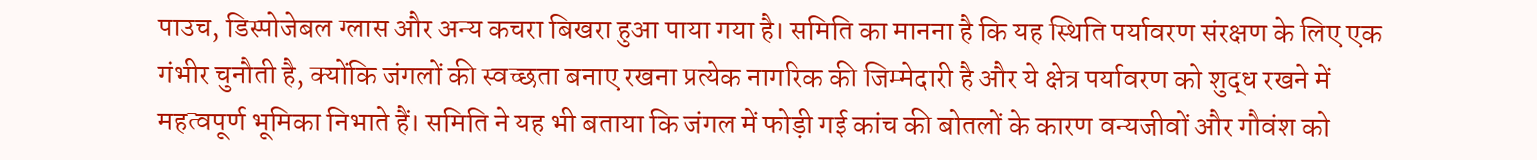पाउच, डिस्पोजेबल ग्लास और अन्य कचरा बिखरा हुआ पाया गया है। समिति का मानना है कि यह स्थिति पर्यावरण संरक्षण के लिए एक गंभीर चुनौती है, क्योंकि जंगलों की स्वच्छता बनाए रखना प्रत्येक नागरिक की जिम्मेदारी है और ये क्षेत्र पर्यावरण को शुद्ध रखने में महत्वपूर्ण भूमिका निभाते हैं। समिति ने यह भी बताया कि जंगल में फोड़ी गई कांच की बोतलों के कारण वन्यजीवों और गौवंश को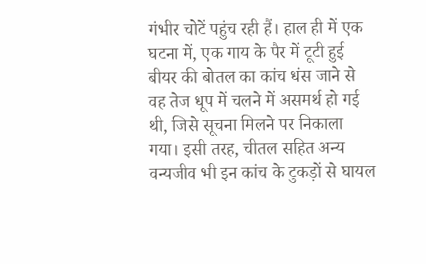गंभीर चोटें पहुंच रही हैं। हाल ही में एक घटना में, एक गाय के पैर में टूटी हुई बीयर की बोतल का कांच धंस जाने से वह तेज धूप में चलने में असमर्थ हो गई थी, जिसे सूचना मिलने पर निकाला गया। इसी तरह, चीतल सहित अन्य वन्यजीव भी इन कांच के टुकड़ों से घायल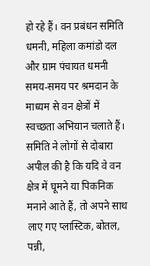हो रहे हैं। वन प्रबंधन समिति धमनी, महिला कमांडो दल और ग्राम पंचायत धमनी समय-समय पर श्रमदान के माध्यम से वन क्षेत्रों में स्वच्छता अभियान चलाते हैं। समिति ने लोगों से दोबारा अपील की है कि यदि वे वन क्षेत्र में घूमने या पिकनिक मनाने आते हैं, तो अपने साथ लाए गए प्लास्टिक, बोतल, पन्नी,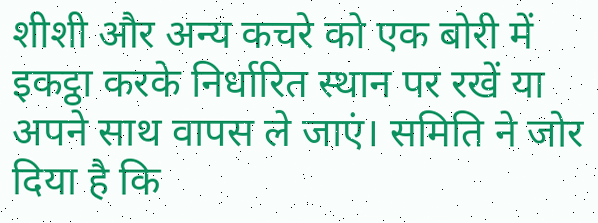शीशी और अन्य कचरे को एक बोरी में इकट्ठा करके निर्धारित स्थान पर रखें या अपने साथ वापस ले जाएं। समिति ने जोर दिया है कि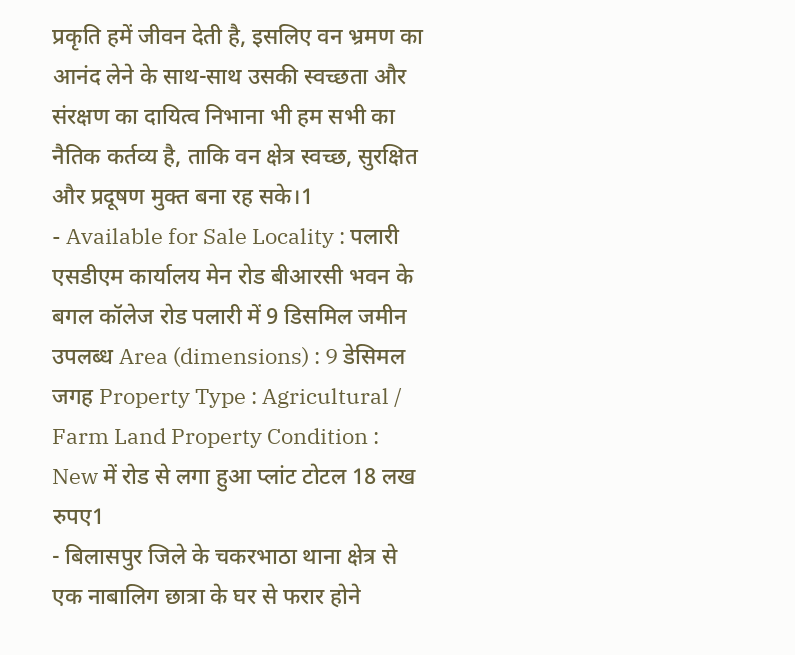प्रकृति हमें जीवन देती है, इसलिए वन भ्रमण का आनंद लेने के साथ-साथ उसकी स्वच्छता और संरक्षण का दायित्व निभाना भी हम सभी का नैतिक कर्तव्य है, ताकि वन क्षेत्र स्वच्छ, सुरक्षित और प्रदूषण मुक्त बना रह सके।1
- Available for Sale Locality : पलारी एसडीएम कार्यालय मेन रोड बीआरसी भवन के बगल कॉलेज रोड पलारी में 9 डिसमिल जमीन उपलब्ध Area (dimensions) : 9 डेसिमल जगह Property Type : Agricultural / Farm Land Property Condition : New में रोड से लगा हुआ प्लांट टोटल 18 लख रुपए1
- बिलासपुर जिले के चकरभाठा थाना क्षेत्र से एक नाबालिग छात्रा के घर से फरार होने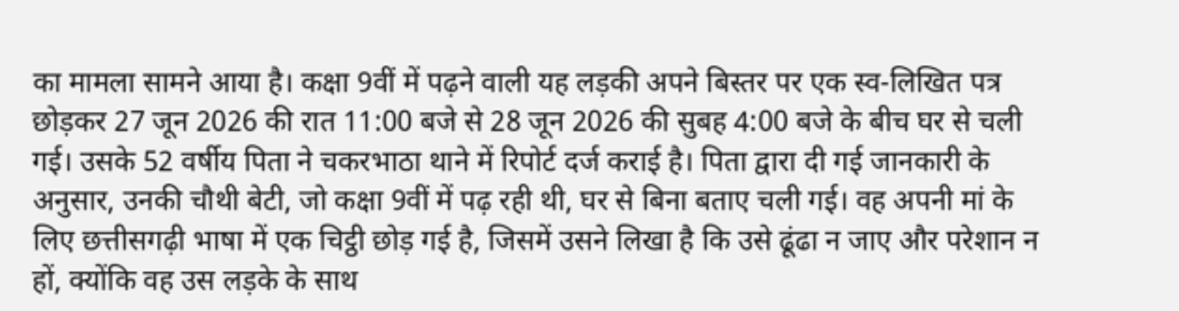का मामला सामने आया है। कक्षा 9वीं में पढ़ने वाली यह लड़की अपने बिस्तर पर एक स्व-लिखित पत्र छोड़कर 27 जून 2026 की रात 11:00 बजे से 28 जून 2026 की सुबह 4:00 बजे के बीच घर से चली गई। उसके 52 वर्षीय पिता ने चकरभाठा थाने में रिपोर्ट दर्ज कराई है। पिता द्वारा दी गई जानकारी के अनुसार, उनकी चौथी बेटी, जो कक्षा 9वीं में पढ़ रही थी, घर से बिना बताए चली गई। वह अपनी मां के लिए छत्तीसगढ़ी भाषा में एक चिट्ठी छोड़ गई है, जिसमें उसने लिखा है कि उसे ढूंढा न जाए और परेशान न हों, क्योंकि वह उस लड़के के साथ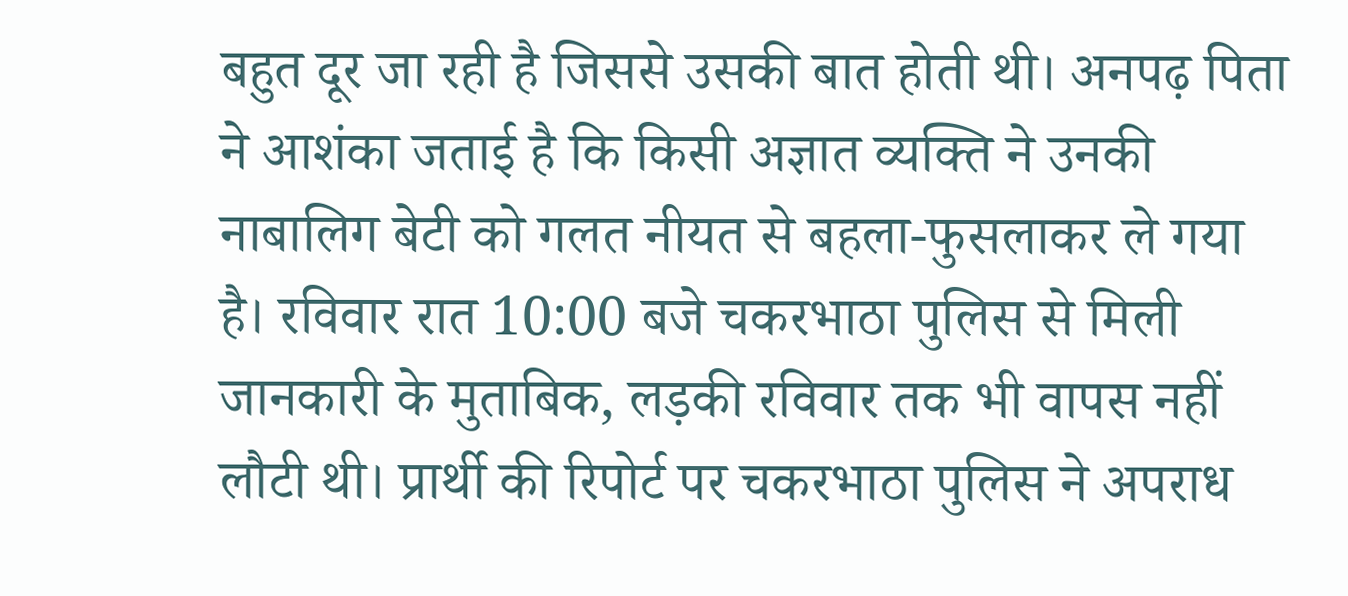बहुत दूर जा रही है जिससे उसकी बात होती थी। अनपढ़ पिता ने आशंका जताई है कि किसी अज्ञात व्यक्ति ने उनकी नाबालिग बेटी को गलत नीयत से बहला-फुसलाकर ले गया है। रविवार रात 10:00 बजे चकरभाठा पुलिस से मिली जानकारी के मुताबिक, लड़की रविवार तक भी वापस नहीं लौटी थी। प्रार्थी की रिपोर्ट पर चकरभाठा पुलिस ने अपराध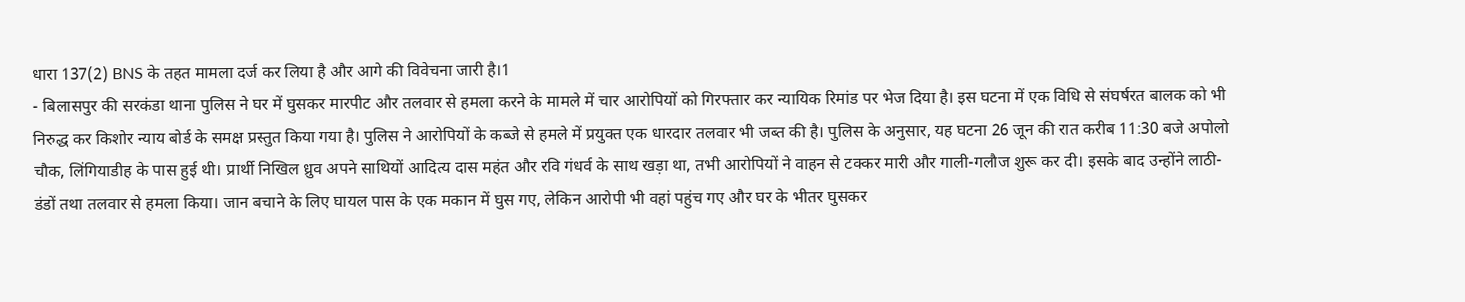धारा 137(2) BNS के तहत मामला दर्ज कर लिया है और आगे की विवेचना जारी है।1
- बिलासपुर की सरकंडा थाना पुलिस ने घर में घुसकर मारपीट और तलवार से हमला करने के मामले में चार आरोपियों को गिरफ्तार कर न्यायिक रिमांड पर भेज दिया है। इस घटना में एक विधि से संघर्षरत बालक को भी निरुद्ध कर किशोर न्याय बोर्ड के समक्ष प्रस्तुत किया गया है। पुलिस ने आरोपियों के कब्जे से हमले में प्रयुक्त एक धारदार तलवार भी जब्त की है। पुलिस के अनुसार, यह घटना 26 जून की रात करीब 11:30 बजे अपोलो चौक, लिंगियाडीह के पास हुई थी। प्रार्थी निखिल ध्रुव अपने साथियों आदित्य दास महंत और रवि गंधर्व के साथ खड़ा था, तभी आरोपियों ने वाहन से टक्कर मारी और गाली-गलौज शुरू कर दी। इसके बाद उन्होंने लाठी-डंडों तथा तलवार से हमला किया। जान बचाने के लिए घायल पास के एक मकान में घुस गए, लेकिन आरोपी भी वहां पहुंच गए और घर के भीतर घुसकर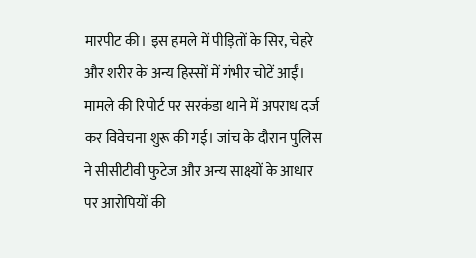मारपीट की। इस हमले में पीड़ितों के सिर, चेहरे और शरीर के अन्य हिस्सों में गंभीर चोटें आईं। मामले की रिपोर्ट पर सरकंडा थाने में अपराध दर्ज कर विवेचना शुरू की गई। जांच के दौरान पुलिस ने सीसीटीवी फुटेज और अन्य साक्ष्यों के आधार पर आरोपियों की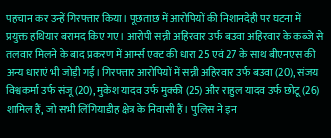पहचान कर उन्हें गिरफ्तार किया। पूछताछ में आरोपियों की निशानदेही पर घटना में प्रयुक्त हथियार बरामद किए गए। आरोपी सन्नी अहिरवार उर्फ बउवा अहिरवार के कब्जे से तलवार मिलने के बाद प्रकरण में आर्म्स एक्ट की धारा 25 एवं 27 के साथ बीएनएस की अन्य धाराएं भी जोड़ी गईं। गिरफ्तार आरोपियों में सन्नी अहिरवार उर्फ बउवा (20), संजय विश्वकर्मा उर्फ संजू (20), मुकेश यादव उर्फ मुक्की (25) और राहुल यादव उर्फ छोटू (26) शामिल हैं, जो सभी लिंगियाडीह क्षेत्र के निवासी हैं। पुलिस ने इन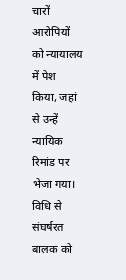चारों आरोपियों को न्यायालय में पेश किया, जहां से उन्हें न्यायिक रिमांड पर भेजा गया। विधि से संघर्षरत बालक को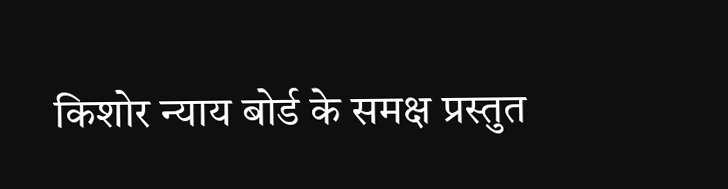किशोर न्याय बोर्ड के समक्ष प्रस्तुत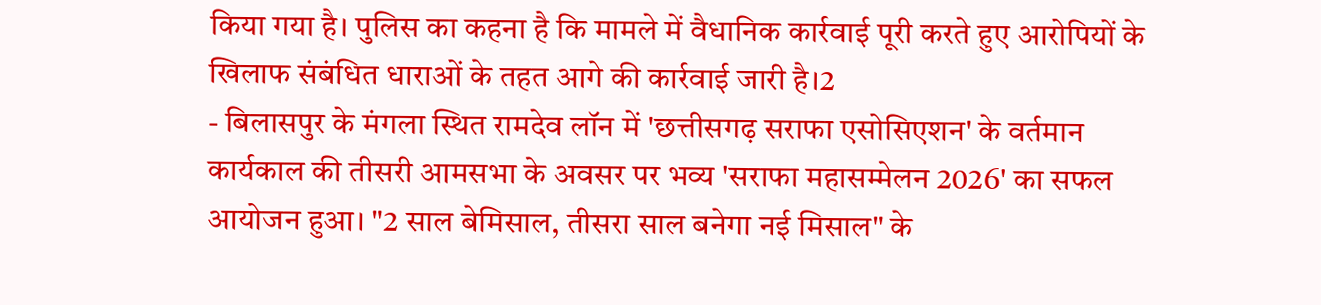किया गया है। पुलिस का कहना है कि मामले में वैधानिक कार्रवाई पूरी करते हुए आरोपियों के खिलाफ संबंधित धाराओं के तहत आगे की कार्रवाई जारी है।2
- बिलासपुर के मंगला स्थित रामदेव लॉन में 'छत्तीसगढ़ सराफा एसोसिएशन' के वर्तमान कार्यकाल की तीसरी आमसभा के अवसर पर भव्य 'सराफा महासम्मेलन 2026' का सफल आयोजन हुआ। "2 साल बेमिसाल, तीसरा साल बनेगा नई मिसाल" के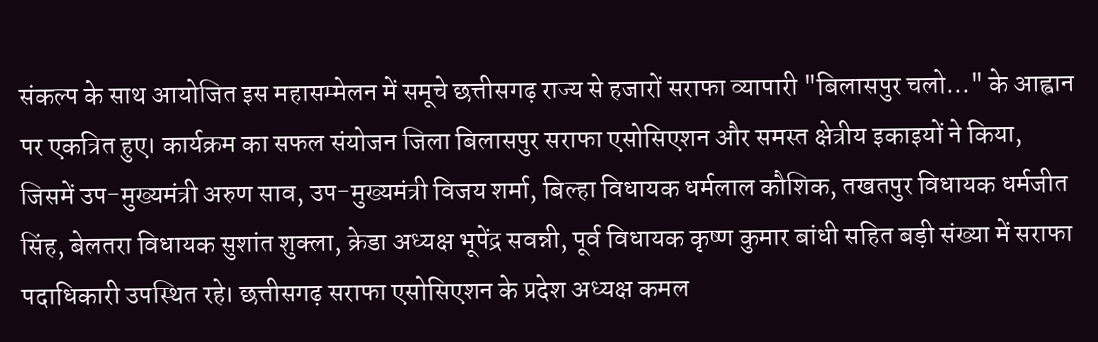संकल्प के साथ आयोजित इस महासम्मेलन में समूचे छत्तीसगढ़ राज्य से हजारों सराफा व्यापारी "बिलासपुर चलो..." के आह्वान पर एकत्रित हुए। कार्यक्रम का सफल संयोजन जिला बिलासपुर सराफा एसोसिएशन और समस्त क्षेत्रीय इकाइयों ने किया, जिसमें उप-मुख्यमंत्री अरुण साव, उप-मुख्यमंत्री विजय शर्मा, बिल्हा विधायक धर्मलाल कौशिक, तखतपुर विधायक धर्मजीत सिंह, बेलतरा विधायक सुशांत शुक्ला, क्रेडा अध्यक्ष भूपेंद्र सवन्नी, पूर्व विधायक कृष्ण कुमार बांधी सहित बड़ी संख्या में सराफा पदाधिकारी उपस्थित रहे। छत्तीसगढ़ सराफा एसोसिएशन के प्रदेश अध्यक्ष कमल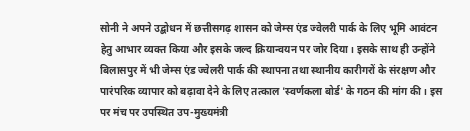सोनी ने अपने उद्बोधन में छत्तीसगढ़ शासन को जेम्स एंड ज्वेलरी पार्क के लिए भूमि आवंटन हेतु आभार व्यक्त किया और इसके जल्द क्रियान्वयन पर जोर दिया। इसके साथ ही उन्होंने बिलासपुर में भी जेम्स एंड ज्वेलरी पार्क की स्थापना तथा स्थानीय कारीगरों के संरक्षण और पारंपरिक व्यापार को बढ़ावा देने के लिए तत्काल 'स्वर्णकला बोर्ड' के गठन की मांग की। इस पर मंच पर उपस्थित उप-मुख्यमंत्री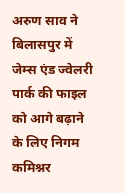अरुण साव ने बिलासपुर में जेम्स एंड ज्वेलरी पार्क की फाइल को आगे बढ़ाने के लिए निगम कमिश्नर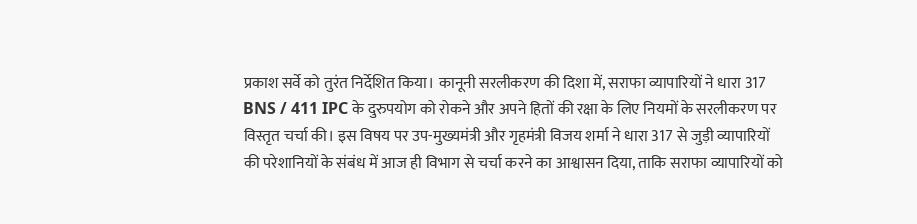प्रकाश सर्वे को तुरंत निर्देशित किया। कानूनी सरलीकरण की दिशा में, सराफा व्यापारियों ने धारा 317 BNS / 411 IPC के दुरुपयोग को रोकने और अपने हितों की रक्षा के लिए नियमों के सरलीकरण पर विस्तृत चर्चा की। इस विषय पर उप-मुख्यमंत्री और गृहमंत्री विजय शर्मा ने धारा 317 से जुड़ी व्यापारियों की परेशानियों के संबंध में आज ही विभाग से चर्चा करने का आश्वासन दिया, ताकि सराफा व्यापारियों को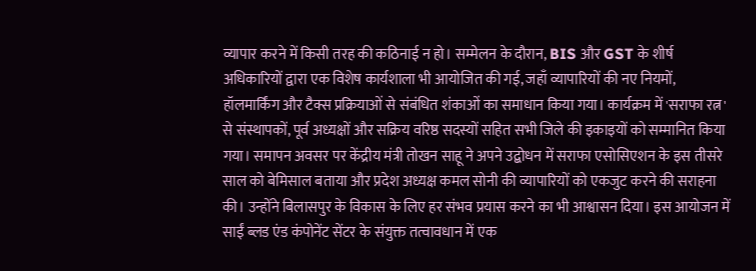व्यापार करने में किसी तरह की कठिनाई न हो। सम्मेलन के दौरान, BIS और GST के शीर्ष अधिकारियों द्वारा एक विशेष कार्यशाला भी आयोजित की गई, जहाँ व्यापारियों की नए नियमों, हॉलमार्किंग और टैक्स प्रक्रियाओं से संबंधित शंकाओं का समाधान किया गया। कार्यक्रम में 'सराफा रत्न' से संस्थापकों, पूर्व अध्यक्षों और सक्रिय वरिष्ठ सदस्यों सहित सभी जिले की इकाइयों को सम्मानित किया गया। समापन अवसर पर केंद्रीय मंत्री तोखन साहू ने अपने उद्बोधन में सराफा एसोसिएशन के इस तीसरे साल को बेमिसाल बताया और प्रदेश अध्यक्ष कमल सोनी की व्यापारियों को एकजुट करने की सराहना की। उन्होंने बिलासपुर के विकास के लिए हर संभव प्रयास करने का भी आश्वासन दिया। इस आयोजन में साईं ब्लड एंड कंपोनेंट सेंटर के संयुक्त तत्वावधान में एक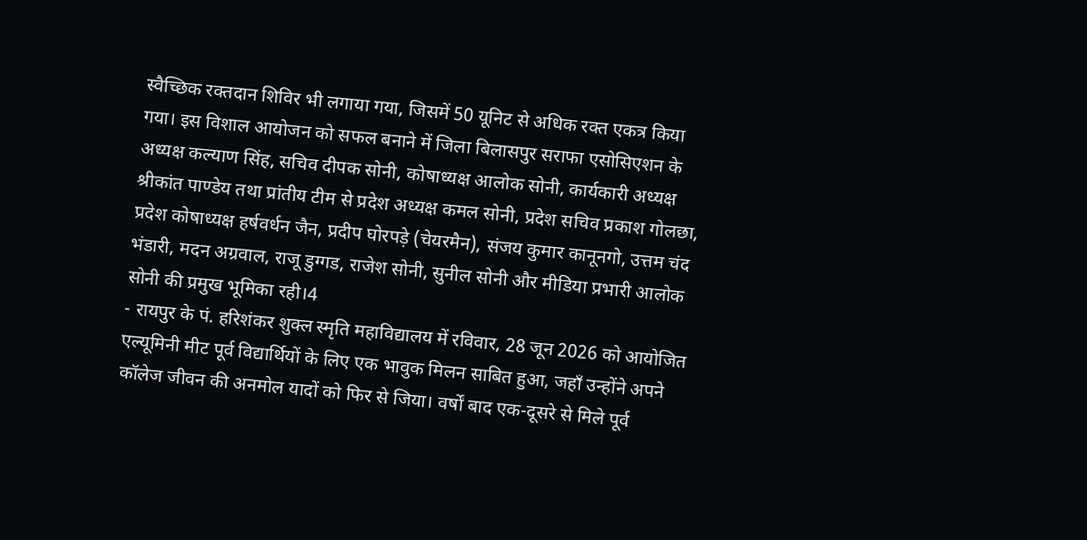स्वैच्छिक रक्तदान शिविर भी लगाया गया, जिसमें 50 यूनिट से अधिक रक्त एकत्र किया गया। इस विशाल आयोजन को सफल बनाने में जिला बिलासपुर सराफा एसोसिएशन के अध्यक्ष कल्याण सिंह, सचिव दीपक सोनी, कोषाध्यक्ष आलोक सोनी, कार्यकारी अध्यक्ष श्रीकांत पाण्डेय तथा प्रांतीय टीम से प्रदेश अध्यक्ष कमल सोनी, प्रदेश सचिव प्रकाश गोलछा, प्रदेश कोषाध्यक्ष हर्षवर्धन जैन, प्रदीप घोरपड़े (चेयरमैन), संजय कुमार कानूनगो, उत्तम चंद भंडारी, मदन अग्रवाल, राजू डुग्गड, राजेश सोनी, सुनील सोनी और मीडिया प्रभारी आलोक सोनी की प्रमुख भूमिका रही।4
- रायपुर के पं. हरिशंकर शुक्ल स्मृति महाविद्यालय में रविवार, 28 जून 2026 को आयोजित एल्यूमिनी मीट पूर्व विद्यार्थियों के लिए एक भावुक मिलन साबित हुआ, जहाँ उन्होंने अपने कॉलेज जीवन की अनमोल यादों को फिर से जिया। वर्षों बाद एक-दूसरे से मिले पूर्व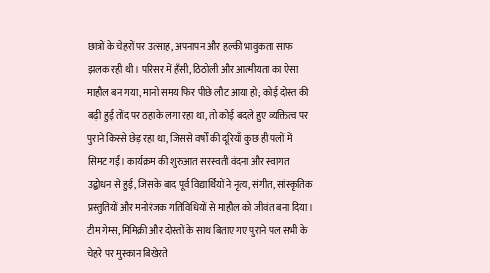छात्रों के चेहरों पर उत्साह, अपनापन और हल्की भावुकता साफ झलक रही थी। परिसर में हँसी, ठिठोली और आत्मीयता का ऐसा माहौल बन गया, मानो समय फिर पीछे लौट आया हो; कोई दोस्त की बढ़ी हुई तोंद पर ठहाके लगा रहा था, तो कोई बदले हुए व्यक्तित्व पर पुराने किस्से छेड़ रहा था, जिससे वर्षों की दूरियाँ कुछ ही पलों में सिमट गईं। कार्यक्रम की शुरुआत सरस्वती वंदना और स्वागत उद्बोधन से हुई, जिसके बाद पूर्व विद्यार्थियों ने नृत्य, संगीत, सांस्कृतिक प्रस्तुतियों और मनोरंजक गतिविधियों से माहौल को जीवंत बना दिया। टीम गेम्स, मिमिक्री और दोस्तों के साथ बिताए गए पुराने पल सभी के चेहरे पर मुस्कान बिखेरते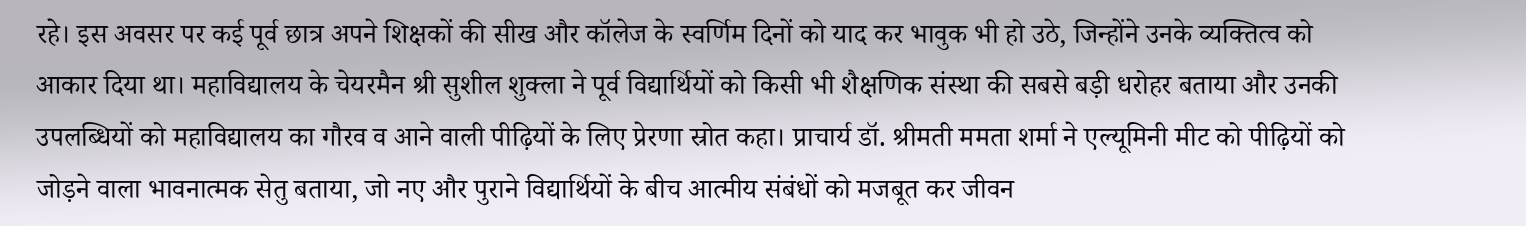रहे। इस अवसर पर कई पूर्व छात्र अपने शिक्षकों की सीख और कॉलेज के स्वर्णिम दिनों को याद कर भावुक भी हो उठे, जिन्होंने उनके व्यक्तित्व को आकार दिया था। महाविद्यालय के चेयरमैन श्री सुशील शुक्ला ने पूर्व विद्यार्थियों को किसी भी शैक्षणिक संस्था की सबसे बड़ी धरोहर बताया और उनकी उपलब्धियों को महाविद्यालय का गौरव व आने वाली पीढ़ियों के लिए प्रेरणा स्रोत कहा। प्राचार्य डॉ. श्रीमती ममता शर्मा ने एल्यूमिनी मीट को पीढ़ियों को जोड़ने वाला भावनात्मक सेतु बताया, जो नए और पुराने विद्यार्थियों के बीच आत्मीय संबंधों को मजबूत कर जीवन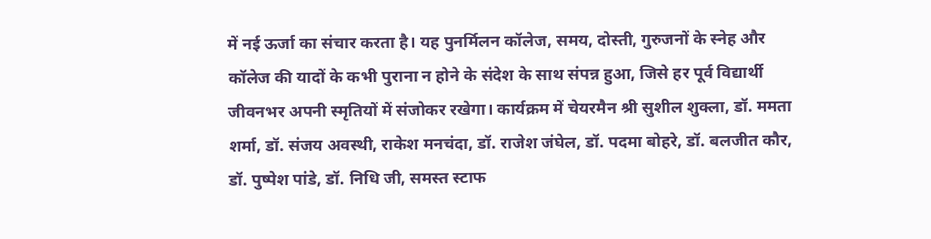में नई ऊर्जा का संचार करता है। यह पुनर्मिलन कॉलेज, समय, दोस्ती, गुरुजनों के स्नेह और कॉलेज की यादों के कभी पुराना न होने के संदेश के साथ संपन्न हुआ, जिसे हर पूर्व विद्यार्थी जीवनभर अपनी स्मृतियों में संजोकर रखेगा। कार्यक्रम में चेयरमैन श्री सुशील शुक्ला, डॉ. ममता शर्मा, डॉ. संजय अवस्थी, राकेश मनचंदा, डॉ. राजेश जंघेल, डॉ. पदमा बोहरे, डॉ. बलजीत कौर, डॉ. पुष्पेश पांडे, डॉ. निधि जी, समस्त स्टाफ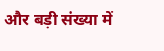और बड़ी संख्या में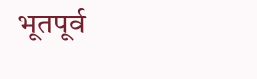भूतपूर्व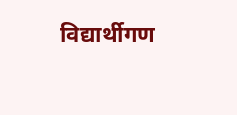विद्यार्थीगण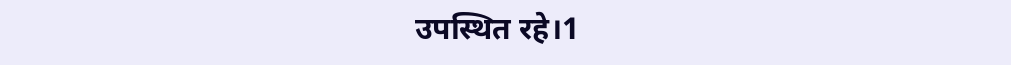उपस्थित रहे।1